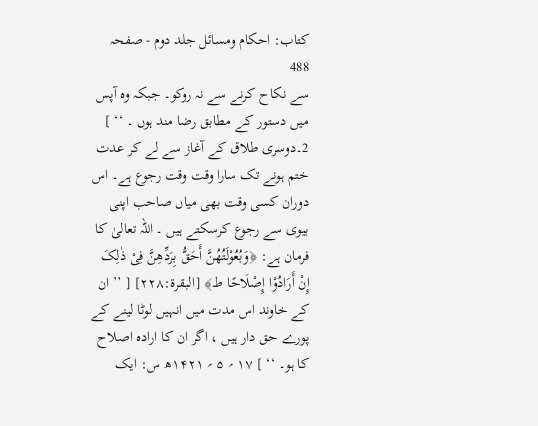کتاب: احکام ومسائل جلد دوم - صفحہ 488
سے نکاح کرنے سے نہ روکو۔ جبکہ وہ آپس میں دستور کے مطابق رضا مند ہوں ۔ ‘‘ ] 2۔دوسری طلاق کے آغاز سے لے کر عدت ختم ہونے تک سارا وقت وقت رجوع ہے۔ اس دوران کسی وقت بھی میاں صاحب اپنی بیوی سے رجوع کرسکتے ہیں ۔ اللہ تعالیٰ کا فرمان ہے: ﴿وَبُعُوْلَتُھُنَّ أَحَقُّ بِرَدِّھِنَّ فِیْ ذٰلِکَ إِنْ أَرَادُوْا إِصْلَاحًا ط﴾ [البقرۃ:۲۲۸] [ ’’ ان کے خاوند اس مدت میں انہیں لوٹا لینے کے پورے حق دار ہیں ، اگر ان کا ارادہ اصلاح کا ہو۔ ‘‘ ] ۱۷ ؍ ۵ ؍ ۱۴۲۱ھ س: ایک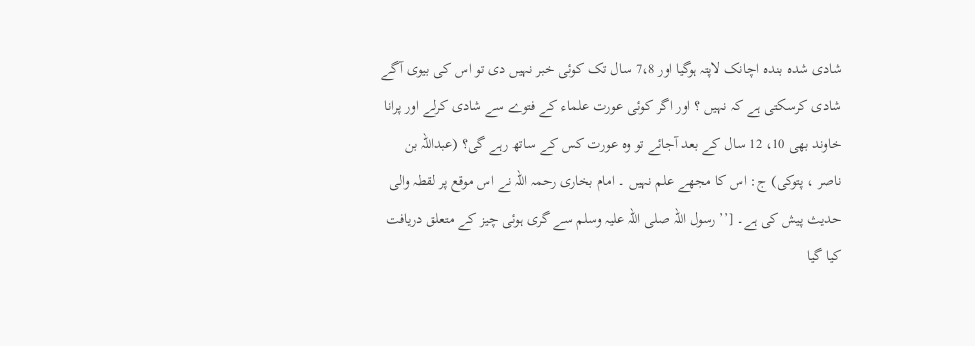شادی شدہ بندہ اچانک لاپتہ ہوگیا اور 7،8 سال تک کوئی خبر نہیں دی تو اس کی بیوی آگے شادی کرسکتی ہے کہ نہیں ؟ اور اگر کوئی عورت علماء کے فتوے سے شادی کرلے اور پرانا خاوند بھی 10، 12 سال کے بعد آجائے تو وہ عورت کس کے ساتھ رہے گی؟ (عبداللہ بن ناصر ، پتوکی) ج: اس کا مجھے علم نہیں ۔ امام بخاری رحمہ اللہ نے اس موقع پر لقطہ والی حدیث پیش کی ہے۔ [’’ رسول اللہ صلی اللہ علیہ وسلم سے گری ہوئی چیز کے متعلق دریافت کیا گیا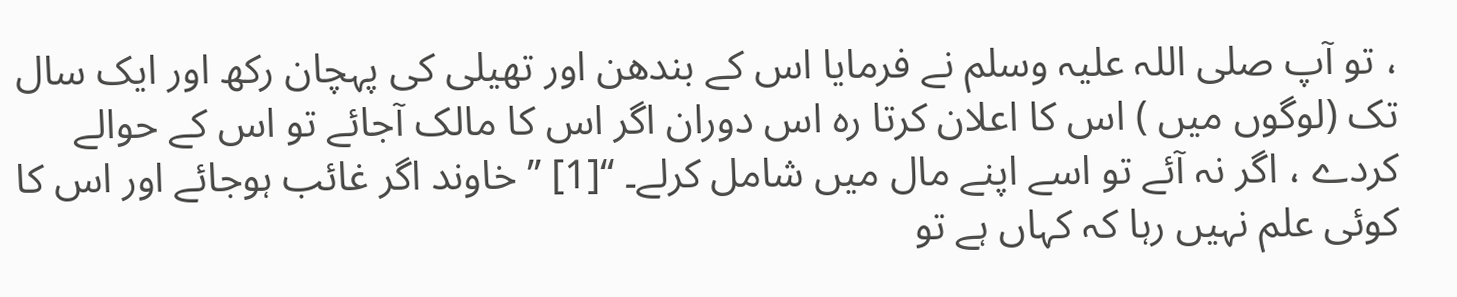، تو آپ صلی اللہ علیہ وسلم نے فرمایا اس کے بندھن اور تھیلی کی پہچان رکھ اور ایک سال تک (لوگوں میں ) اس کا اعلان کرتا رہ اس دوران اگر اس کا مالک آجائے تو اس کے حوالے کردے ، اگر نہ آئے تو اسے اپنے مال میں شامل کرلے۔ ‘‘[1] ’’ خاوند اگر غائب ہوجائے اور اس کا کوئی علم نہیں رہا کہ کہاں ہے تو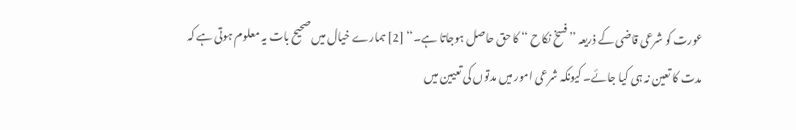عورت کو شرعی قاضی کے ذریعہ ’’فسخ نکاح ‘‘ کا حق حاصل ہوجاتا ہے۔‘‘ [2] ہمارے خیال میں صحیح بات یہ معلوم ہوتی ہے کہ مدت کا تعین نہ ہی کیا جائے۔ کیونکہ شرعی امور میں مدتوں کی تعیین میں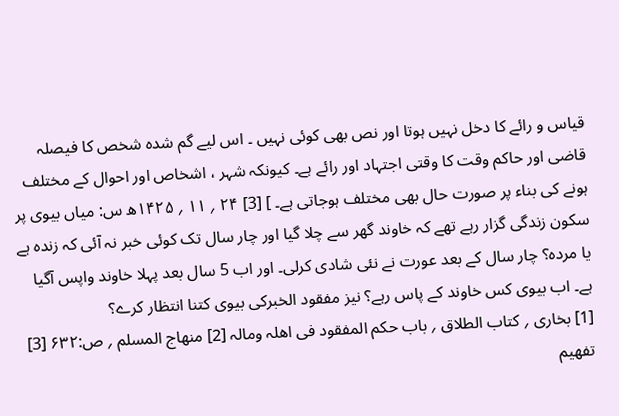قیاس و رائے کا دخل نہیں ہوتا اور نص بھی کوئی نہیں ۔ اس لیے گم شدہ شخص کا فیصلہ قاضی اور حاکم وقت کا وقتی اجتہاد اور رائے ہے۔ کیونکہ شہر ، اشخاص اور احوال کے مختلف ہونے کی بناء پر صورت حال بھی مختلف ہوجاتی ہے۔ ] [3] ۲۴ ؍ ۱۱ ؍ ۱۴۲۵ھ س: میاں بیوی پر سکون زندگی گزار رہے تھے کہ خاوند گھر سے چلا گیا اور چار سال تک کوئی خبر نہ آئی کہ زندہ ہے یا مردہ؟ چار سال کے بعد عورت نے نئی شادی کرلی۔ اور اب 5 سال بعد پہلا خاوند واپس آگیا ہے۔ اب بیوی کس خاوند کے پاس رہے؟ نیز مفقود الخبرکی بیوی کتنا انتظار کرے؟
[1] بخاری ؍ کتاب الطلاق ؍ باب حکم المفقود فی اھلہ ومالہ [2] منھاج المسلم ؍ ص:۶۳۲ [3] تفھیم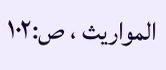المواریث ، ص:۱۰۲